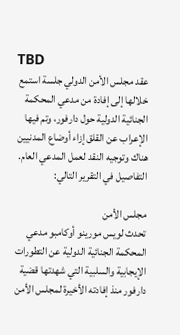TBD
عقد مجلس الأمن الدولي جلسة استمع خلالها إلى إفادة من مدعي المحكمة الجنائية الدولية حول دارفور، وتم فيها الإعراب عن القلق إزاء أوضاع المدنيين هناك وتوجيه النقد لعمل المدعي العام. التفاصيل في التقرير التالي:

مجلس الأمن
تحدث لويس مورينو أوكامبو مدعي المحكمة الجنائية الدولية عن التطورات الإيجابية والسلبية التي شهدتها قضية دارفور منذ إفادته الأخيرة لمجلس الأمن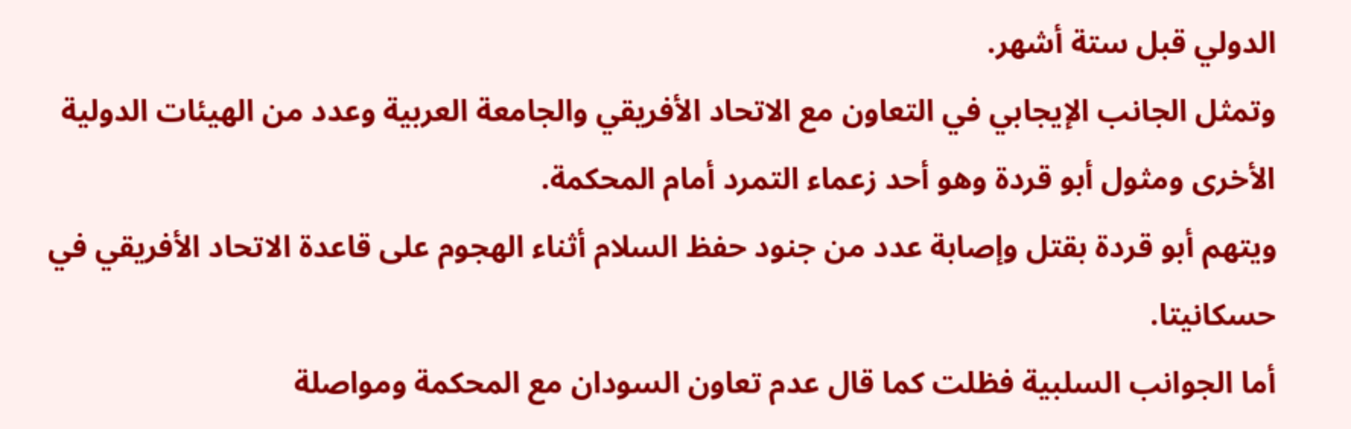الدولي قبل ستة أشهر.
وتمثل الجانب الإيجابي في التعاون مع الاتحاد الأفريقي والجامعة العربية وعدد من الهيئات الدولية الأخرى ومثول أبو قردة وهو أحد زعماء التمرد أمام المحكمة.
ويتهم أبو قردة بقتل وإصابة عدد من جنود حفظ السلام أثناء الهجوم على قاعدة الاتحاد الأفريقي في حسكانيتا.
أما الجوانب السلبية فظلت كما قال عدم تعاون السودان مع المحكمة ومواصلة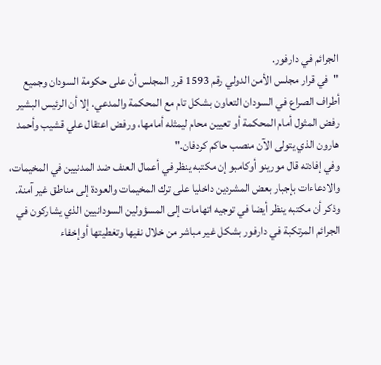الجرائم في دارفور.
"في قرار مجلس الأمن الدولي رقم 1593 قرر المجلس أن على حكومة السودان وجميع أطراف الصراع في السودان التعاون بشكل تام مع المحكمة والمدعي. إلا أن الرئيس البشير رفض المثول أمام المحكمة أو تعيين محام ليمثله أمامها، ورفض اعتقال علي قشيب وأحمد هارون الذي يتولى الآن منصب حاكم كردفان."
وفي إفادته قال مورينو أوكامبو إن مكتبه ينظر في أعمال العنف ضد المدنيين في المخيمات، والادعاءات بإجبار بعض المشردين داخليا على ترك المخيمات والعودة إلى مناطق غير آمنة.
وذكر أن مكتبه ينظر أيضا في توجيه اتهامات إلى المسؤولين السودانيين الذي يشاركون في الجرائم المرتكبة في دارفور بشكل غير مباشر من خلال نفيها وتغطيتها أوإخفاء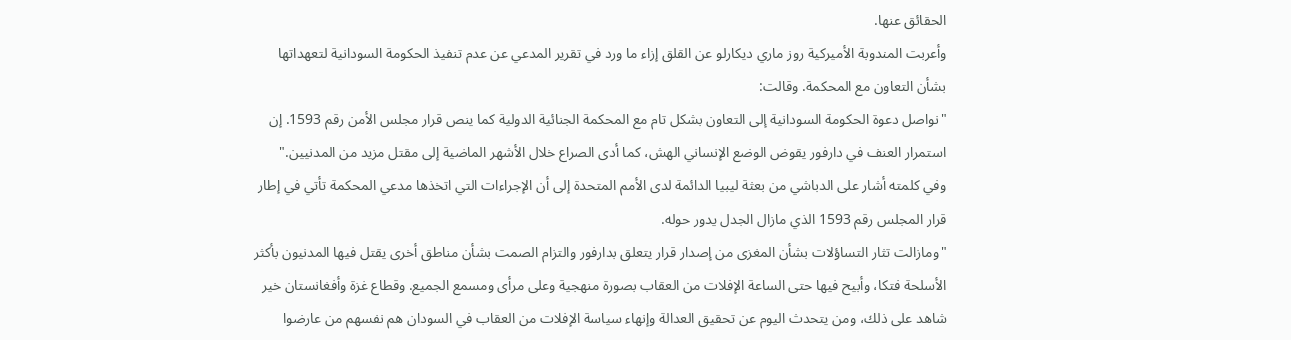الحقائق عنها.
وأعربت المندوبة الأميركية روز ماري ديكارلو عن القلق إزاء ما ورد في تقرير المدعي عن عدم تنفيذ الحكومة السودانية لتعهداتها بشأن التعاون مع المحكمة. وقالت:
"نواصل دعوة الحكومة السودانية إلى التعاون بشكل تام مع المحكمة الجنائية الدولية كما ينص قرار مجلس الأمن رقم 1593. إن استمرار العنف في دارفور يقوض الوضع الإنساني الهش، كما أدى الصراع خلال الأشهر الماضية إلى مقتل مزيد من المدنيين."
وفي كلمته أشار على الدباشي من بعثة ليبيا الدائمة لدى الأمم المتحدة إلى أن الإجراءات التي اتخذها مدعي المحكمة تأتي في إطار قرار المجلس رقم 1593 الذي مازال الجدل يدور حوله.
"ومازالت تثار التساؤلات بشأن المغزى من إصدار قرار يتعلق بدارفور والتزام الصمت بشأن مناطق أخرى يقتل فيها المدنيون بأكثر الأسلحة فتكا، وأبيح فيها حتى الساعة الإفلات من العقاب بصورة منهجية وعلى مرأى ومسمع الجميع. وقطاع غزة وأفغانستان خير شاهد على ذلك، ومن يتحدث اليوم عن تحقيق العدالة وإنهاء سياسة الإفلات من العقاب في السودان هم نفسهم من عارضوا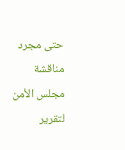حتى مجرد مناقشة مجلس الأمن لتقرير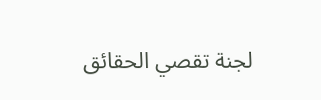لجنة تقصي الحقائق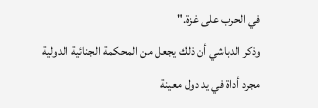في الحرب على غزة."
وذكر الدباشي أن ذلك يجعل من المحكمة الجنائية الدولية مجرد أداة في يد دول معينة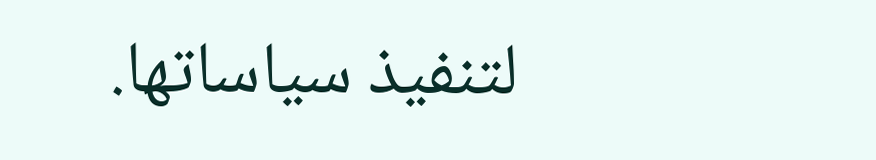لتنفيذ سياساتها.